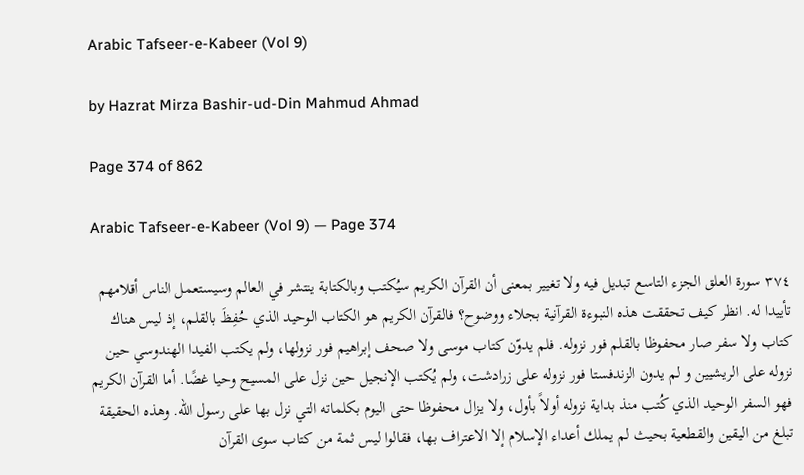Arabic Tafseer-e-Kabeer (Vol 9)

by Hazrat Mirza Bashir-ud-Din Mahmud Ahmad

Page 374 of 862

Arabic Tafseer-e-Kabeer (Vol 9) — Page 374

٣٧٤ سورة العلق الجزء التاسع تبديل فيه ولا تغيير بمعنى أن القرآن الكريم سيُكتب وبالكتابة ينتشر في العالم وسيستعمل الناس أقلامهم تأييدا له. انظر كيف تحققت هذه النبوءة القرآنية بجلاء ووضوح؟ فالقرآن الكريم هو الكتاب الوحيد الذي حُفِظَ بالقلم، إذ ليس هناك كتاب ولا سفر صار محفوظا بالقلم فور نزوله. فلم يدوّن كتاب موسى ولا صحف إبراهيم فور نزولها، ولم يكتب الفيدا الهندوسي حين نزوله على الريشيين و لم يدون الزندفستا فور نزوله على زرادشت، ولم يُكتب الإنجيل حين نزل على المسيح وحيا غضًا. أما القرآن الكريم فهو السفر الوحيد الذي كُتب منذ بداية نزوله أولاً بأول، ولا يزال محفوظا حتى اليوم بكلماته التي نزل بها على رسول الله. وهذه الحقيقة تبلغ من اليقين والقطعية بحيث لم يملك أعداء الإسلام إلا الاعتراف بها، فقالوا ليس ثمة من كتاب سوى القرآن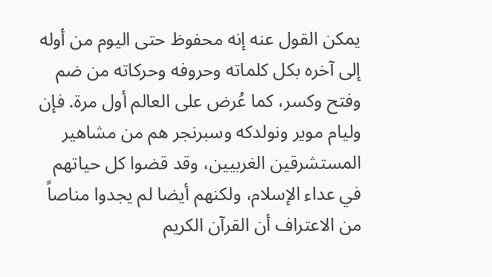يمكن القول عنه إنه محفوظ حتى اليوم من أوله إلى آخره بكل كلماته وحروفه وحركاته من ضم وفتح وكسر، كما عُرض على العالم أول مرة. فإن وليام موير ونولدكه وسبرنجر هم من مشاهير المستشرقين الغربيين، وقد قضوا كل حياتهم في عداء الإسلام، ولكنهم أيضا لم يجدوا مناصاً من الاعتراف أن القرآن الكريم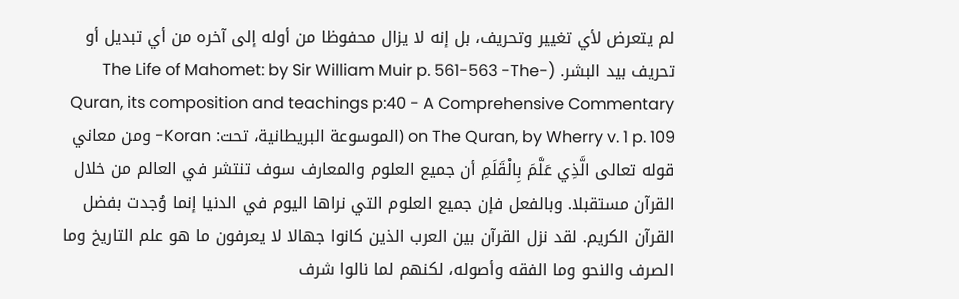لم يتعرض لأي تغيير وتحريف، بل إنه لا يزال محفوظا من أوله إلى آخره من أي تبديل أو تحريف بيد البشر. (-The Life of Mahomet: by Sir William Muir p. 561-563 -The Quran, its composition and teachings p:40 - A Comprehensive Commentary on The Quran, by Wherry v. 1 p. 109 (الموسوعة البريطانية، تحت: Koran- ومن معاني قوله تعالى الَّذِي عَلَّمَ بِالْقَلَمِ أن جميع العلوم والمعارف سوف تنتشر في العالم من خلال القرآن مستقبلا. وبالفعل فإن جميع العلوم التي نراها اليوم في الدنيا إنما وُجدت بفضل القرآن الكريم. لقد نزل القرآن بين العرب الذين كانوا جهالا لا يعرفون ما هو علم التاريخ وما الصرف والنحو وما الفقه وأصوله، لكنهم لما نالوا شرف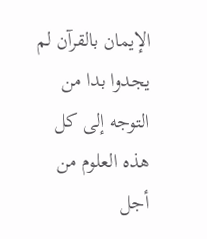الإيمان بالقرآن لم يجدوا بدا من التوجه إلى كل هذه العلوم من أجل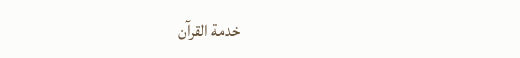خدمة القرآن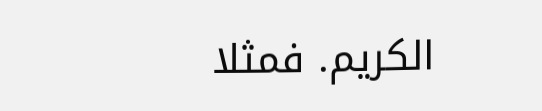الكريم. فمثلا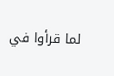لما قرأوا في